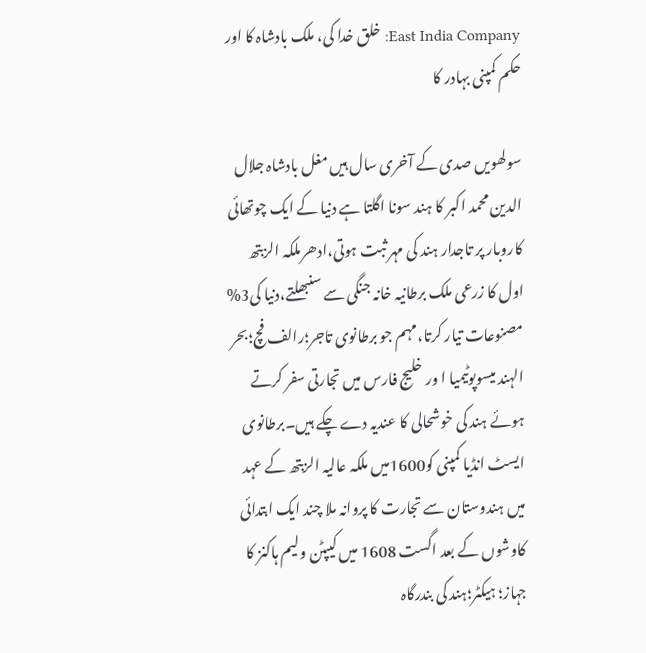East India Company: خلق خدا کی، ملک بادشاہ کا اور حکم کمپنی بہادر کا

سولھویں صدی کے آخری سال ہیں مغل بادشاہ جلال الدین محمد اکبر کا ہند سونا اگلتا ہے دنیا کے ایک چوتھائی کاروبار پر تاجدار ہند کی مہر ثبت ہوتی،ادھرملکہ الزبتھ اول کا زرعی ملک برطانیہ خانہ جنگی سے سنبھلتے،دنیا کی3% مصنوعات تیار کرتا،مہم جو برطانوی تاجر؛رالف فچ؛بحر الہند میسوپوٹیمیا ا ور خلیج فارس میں تجارتی سفر کرتے ہوئے ہند کی خوشحالی کا عندیہ دے چکے ہیں۔برطانوی ایسٹ انڈیا کمپنی کو1600میں ملکہ عالیہ الزبتھ کے عہد میں ہندوستان سے تجارت کا پروانہ ملا چند ایک ابتدائی کاوشوں کے بعد اگست 1608 میں کیپٹن ولیم ہاکنز کا جہاز؛ ہیکٹر؛ہند کی بندرگاہ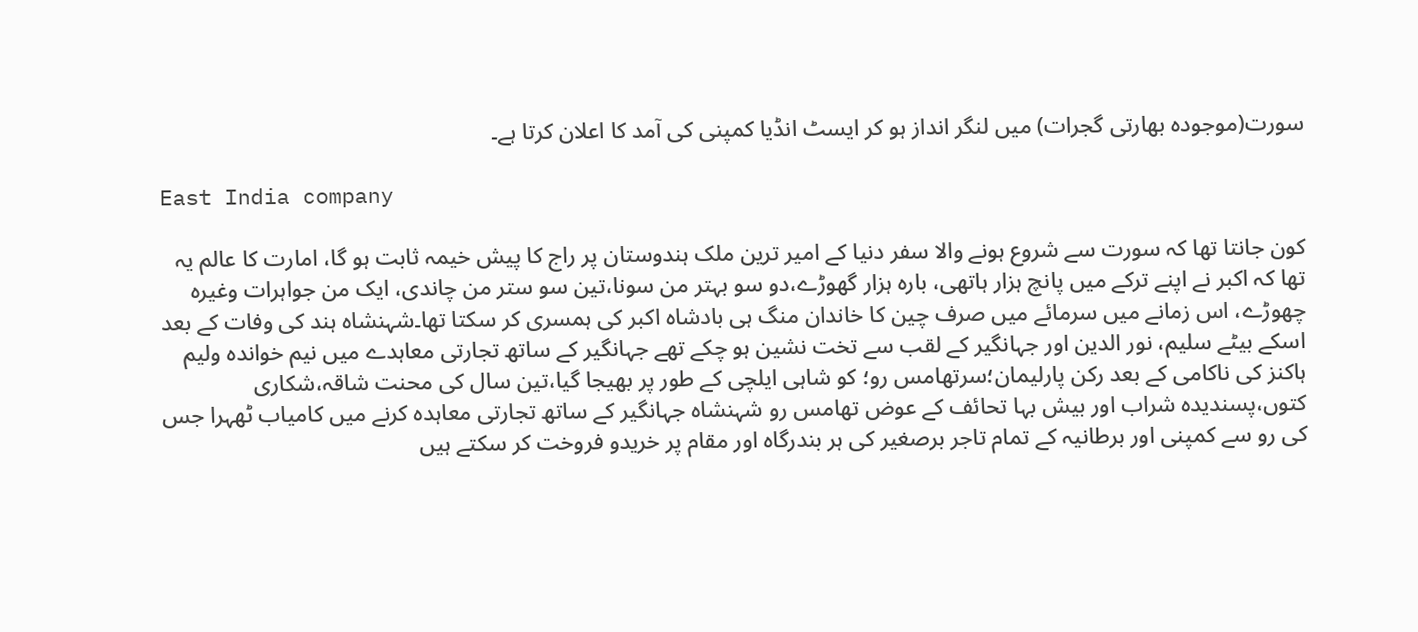سورت(موجودہ بھارتی گجرات) میں لنگر انداز ہو کر ایسٹ انڈیا کمپنی کی آمد کا اعلان کرتا ہے۔

East India company

کون جانتا تھا کہ سورت سے شروع ہونے والا سفر دنیا کے امیر ترین ملک ہندوستان پر راج کا پیش خیمہ ثابت ہو گا، امارت کا عالم یہ تھا کہ اکبر نے اپنے ترکے میں پانچ ہزار ہاتھی، بارہ ہزار گھوڑے،دو سو بہتر من سونا،تین سو ستر من چاندی، ایک من جواہرات وغیرہ چھوڑے، اس زمانے میں سرمائے میں صرف چین کا خاندان منگ ہی بادشاہ اکبر کی ہمسری کر سکتا تھا۔شہنشاہ ہند کی وفات کے بعد اسکے بیٹے سلیم، نور الدین اور جہانگیر کے لقب سے تخت نشین ہو چکے تھے جہانگیر کے ساتھ تجارتی معاہدے میں نیم خواندہ ولیم ہاکنز کی ناکامی کے بعد رکن پارلیمان؛سرتھامس رو؛ کو شاہی ایلچی کے طور پر بھیجا گیا،تین سال کی محنت شاقہ،شکاری کتوں،پسندیدہ شراب اور بیش بہا تحائف کے عوض تھامس رو شہنشاہ جہانگیر کے ساتھ تجارتی معاہدہ کرنے میں کامیاب ٹھہرا جس کی رو سے کمپنی اور برطانیہ کے تمام تاجر برصغیر کی ہر بندرگاہ اور مقام پر خریدو فروخت کر سکتے ہیں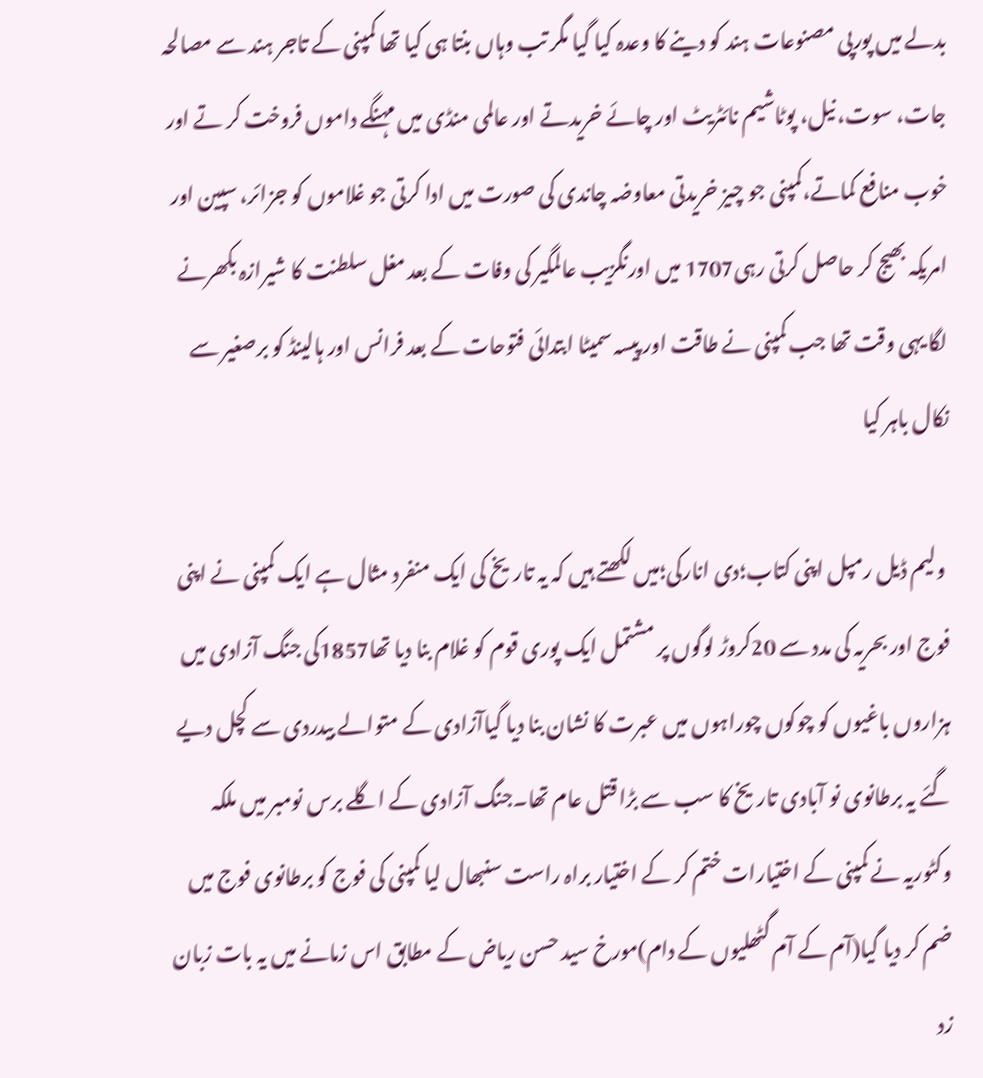بدلے میں پورپی مصنوعات ہند کو دینے کا وعدہ کیا گیا مگر تب وہاں بنتا ہی کیا تھا کمپنی کے تاجر ہند سے مصالحہ جات، سوت، نیل، پوٹاشیم نائٹریٹ اور چائے خریدتے اور عالمی منڈی میں مہنگے داموں فروخت کر تے اور خوب منافع کماتے،کمپنی جو چیز خریدتی معاوضہ چاندی کی صورت میں ادا کرتی جو غلاموں کو جزائر، سپین اور امریکہ بھیج کر حاصل کرتی رہی1707 میں اورنگزیب عالمگیر کی وفات کے بعد مغل سلطنت کا شیرازہ بکھرنے لگا یہی وقت تھا جب کمپنی نے طاقت اور پیسہ سمیٹا ابتدائی فتوحات کے بعد فرانس اور ہالینڈ کو برصغیر سے نکال باہر کیا

 ولیم ڈیل رمپل اپنی کتاب؛دی انارکی؛میں لکھتے ہیں کہ یہ تاریخ کی ایک منفرد مثال ہے ایک کمپنی نے اپنی فوج اور بحریہ کی مدد سے 20کروڑ لوگوں پر مشتمل ایک پوری قوم کو غلام بنا دیا تھا1857کی جنگ آزادی میں ہزاروں باغیوں کو چوکوں چوراہوں میں عبرت کا نشان بنا دیا گیاآزادی کے متوالے بیدردی سے کچل دیے گئے یہ برطانوی نو آبادی تاریخ کا سب سے بڑا قتل عام تھا۔جنگ آزادی کے اگلے برس نومبر میں ملکہ وکٹوریہ نے کمپنی کے اختیارات ختم کر کے اختیار براہ راست سنبھال لیا کمپنی کی فوج کو برطانوی فوج میں ضم کر دیا گیا(آم کے آم گٹھلیوں کے دام)مورخ سید حسن ریاض کے مطابق اس زمانے میں یہ بات زبان زد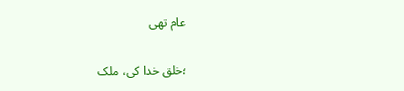عام تھی

؛خلق خدا کی، ملک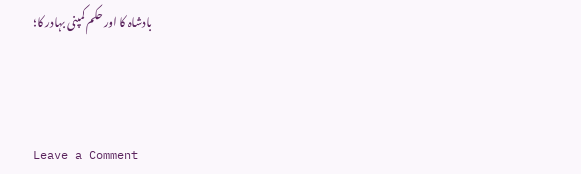بادشاہ کا اور حکم کمپنی بہادر کا؛



Leave a Comment